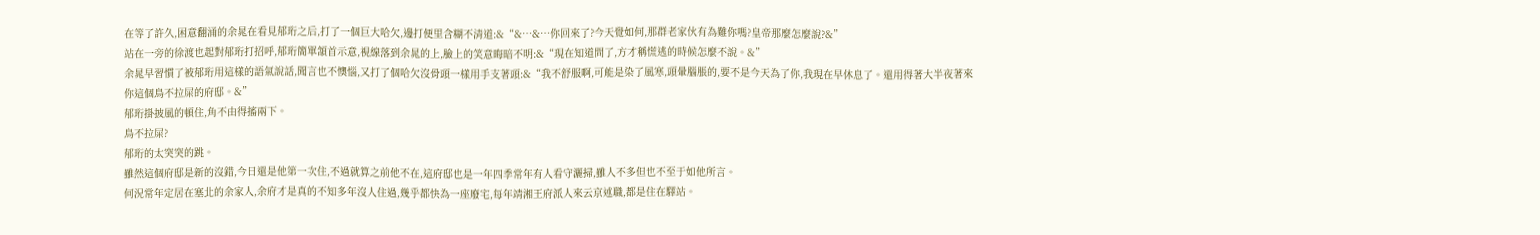在等了許久,困意翻涌的余晁在看見郁珩之后,打了一個巨大哈欠,邊打便里含糊不清道:&“&…&…你回來了?今天覺如何,那群老家伙有為難你嗎?皇帝那麼怎麼說?&”
站在一旁的徐渡也起對郁珩打招呼,郁珩簡單頷首示意,視線落到余晁的上,臉上的笑意晦暗不明:&“現在知道問了,方才稱慌逃的時候怎麼不說。&”
余晁早習慣了被郁珩用這樣的語氣說話,聞言也不懊惱,又打了個哈欠沒骨頭一樣用手支著頭:&“我不舒服啊,可能是染了風寒,頭暈腦脹的,要不是今天為了你,我現在早休息了。還用得著大半夜著來你這個鳥不拉屎的府邸。&”
郁珩掛披風的頓住,角不由得搐兩下。
鳥不拉屎?
郁珩的太突突的跳。
雖然這個府邸是新的沒錯,今日還是他第一次住,不過就算之前他不在,這府邸也是一年四季常年有人看守灑掃,雖人不多但也不至于如他所言。
何況常年定居在塞北的余家人,余府才是真的不知多年沒人住過,幾乎都快為一座廢宅,每年靖湘王府派人來云京述職,都是住在驛站。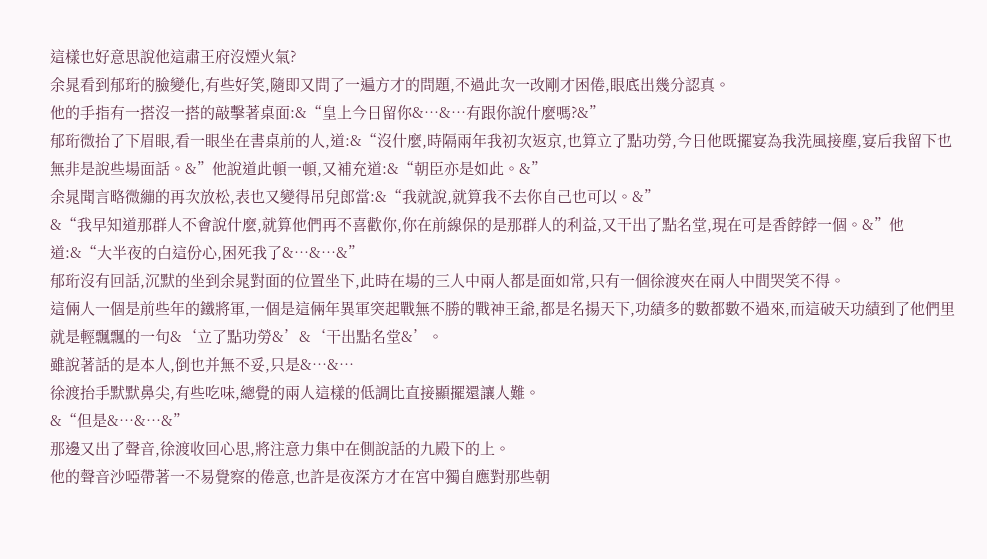這樣也好意思說他這肅王府沒煙火氣?
余晁看到郁珩的臉變化,有些好笑,隨即又問了一遍方才的問題,不過此次一改剛才困倦,眼底出幾分認真。
他的手指有一搭沒一搭的敲擊著桌面:&“皇上今日留你&…&…有跟你說什麼嗎?&”
郁珩微抬了下眉眼,看一眼坐在書桌前的人,道:&“沒什麼,時隔兩年我初次返京,也算立了點功勞,今日他既擺宴為我洗風接塵,宴后我留下也無非是說些場面話。&”他說道此頓一頓,又補充道:&“朝臣亦是如此。&”
余晁聞言略微繃的再次放松,表也又變得吊兒郎當:&“我就說,就算我不去你自己也可以。&”
&“我早知道那群人不會說什麼,就算他們再不喜歡你,你在前線保的是那群人的利益,又干出了點名堂,現在可是香餑餑一個。&”他道:&“大半夜的白這份心,困死我了&…&…&”
郁珩沒有回話,沉默的坐到余晁對面的位置坐下,此時在場的三人中兩人都是面如常,只有一個徐渡夾在兩人中間哭笑不得。
這倆人一個是前些年的鐵將軍,一個是這倆年異軍突起戰無不勝的戰神王爺,都是名揚天下,功績多的數都數不過來,而這破天功績到了他們里就是輕飄飄的一句&‘立了點功勞&’&‘干出點名堂&’。
雖說著話的是本人,倒也并無不妥,只是&…&…
徐渡抬手默默鼻尖,有些吃味,總覺的兩人這樣的低調比直接顯擺還讓人難。
&“但是&…&…&”
那邊又出了聲音,徐渡收回心思,將注意力集中在側說話的九殿下的上。
他的聲音沙啞帶著一不易覺察的倦意,也許是夜深方才在宮中獨自應對那些朝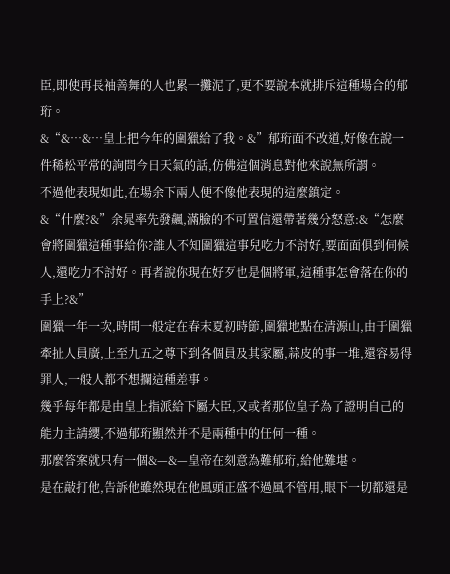臣,即使再長袖善舞的人也累一攤泥了,更不要說本就排斥這種場合的郁珩。
&“&…&…皇上把今年的圍獵給了我。&”郁珩面不改道,好像在說一件稀松平常的詢問今日天氣的話,仿佛這個消息對他來說無所謂。
不過他表現如此,在場余下兩人便不像他表現的這麼鎮定。
&“什麼?&”余晁率先發飆,滿臉的不可置信還帶著幾分怒意:&“怎麼會將圍獵這種事給你?誰人不知圍獵這事兒吃力不討好,要面面俱到伺候人,還吃力不討好。再者說你現在好歹也是個將軍,這種事怎會落在你的手上?&”
圍獵一年一次,時間一般定在春末夏初時節,圍獵地點在清源山,由于圍獵牽扯人員廣,上至九五之尊下到各個員及其家屬,蒜皮的事一堆,還容易得罪人,一般人都不想攔這種差事。
幾乎每年都是由皇上指派給下屬大臣,又或者那位皇子為了證明自己的能力主請纓,不過郁珩顯然并不是兩種中的任何一種。
那麼答案就只有一個&—&—皇帝在刻意為難郁珩,給他難堪。
是在敲打他,告訴他雖然現在他風頭正盛不過風不管用,眼下一切都還是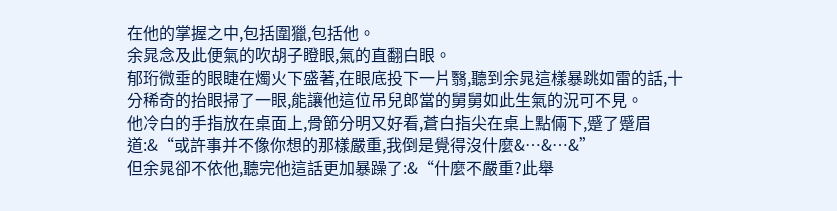在他的掌握之中,包括圍獵,包括他。
余晁念及此便氣的吹胡子瞪眼,氣的直翻白眼。
郁珩微垂的眼睫在燭火下盛著,在眼底投下一片翳,聽到余晁這樣暴跳如雷的話,十分稀奇的抬眼掃了一眼,能讓他這位吊兒郎當的舅舅如此生氣的況可不見。
他冷白的手指放在桌面上,骨節分明又好看,蒼白指尖在桌上點倆下,蹙了蹙眉道:&“或許事并不像你想的那樣嚴重,我倒是覺得沒什麼&…&…&”
但余晁卻不依他,聽完他這話更加暴躁了:&“什麼不嚴重?此舉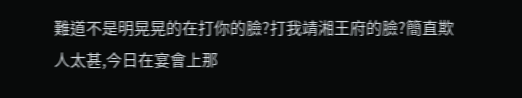難道不是明晃晃的在打你的臉?打我靖湘王府的臉?簡直欺人太甚,今日在宴會上那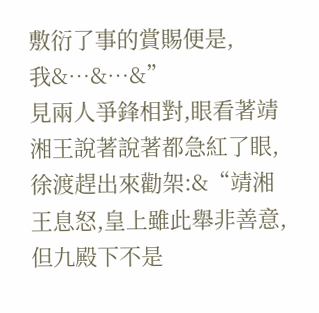敷衍了事的賞賜便是,我&…&…&”
見兩人爭鋒相對,眼看著靖湘王說著說著都急紅了眼,徐渡趕出來勸架:&“靖湘王息怒,皇上雖此舉非善意,但九殿下不是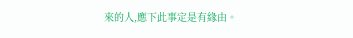來的人,應下此事定是有緣由。